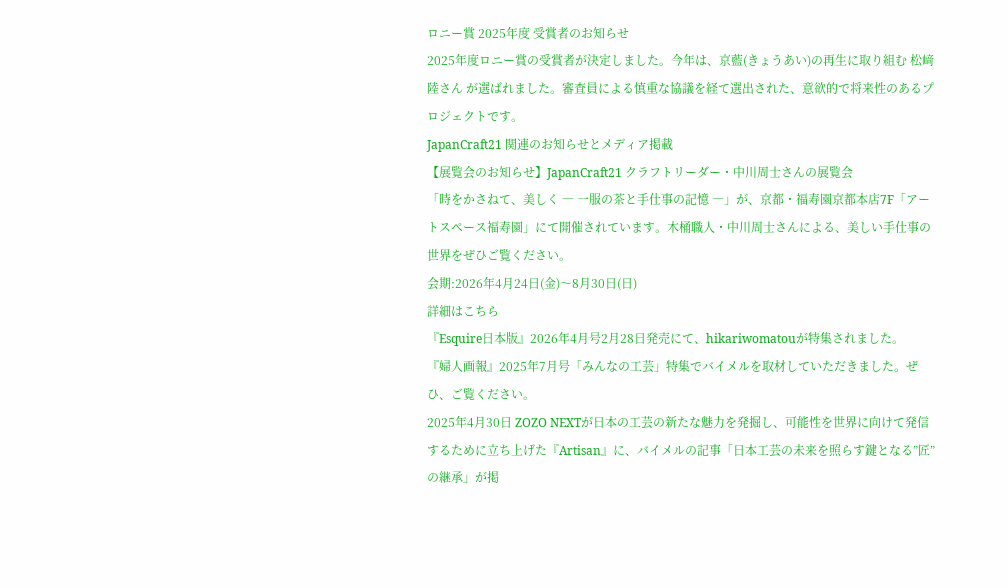ロニー賞 2025年度 受賞者のお知らせ
2025年度ロニー賞の受賞者が決定しました。今年は、京藍(きょうあい)の再生に取り組む 松﨑 陸さん が選ばれました。審査員による慎重な協議を経て選出された、意欲的で将来性のあるプロジェクトです。
JapanCraft21 関連のお知らせとメディア掲載
【展覧会のお知らせ】JapanCraft21 クラフトリーダー・中川周士さんの展覧会
「時をかさねて、美しく ― 一服の茶と手仕事の記憶 ―」が、京都・福寿園京都本店7F「アートスペース福寿園」にて開催されています。木桶職人・中川周士さんによる、美しい手仕事の世界をぜひご覧ください。
会期:2026年4月24日(金)〜8月30日(日)
詳細はこちら
『Esquire日本版』2026年4月号2月28日発売にて、hikariwomatouが特集されました。
『婦人画報』2025年7月号「みんなの工芸」特集でバイメルを取材していただきました。ぜひ、ご覧ください。
2025年4月30日 ZOZO NEXTが日本の工芸の新たな魅力を発掘し、可能性を世界に向けて発信するために立ち上げた『Artisan』に、バイメルの記事「日本工芸の未来を照らす鍵となる”匠”の継承」が掲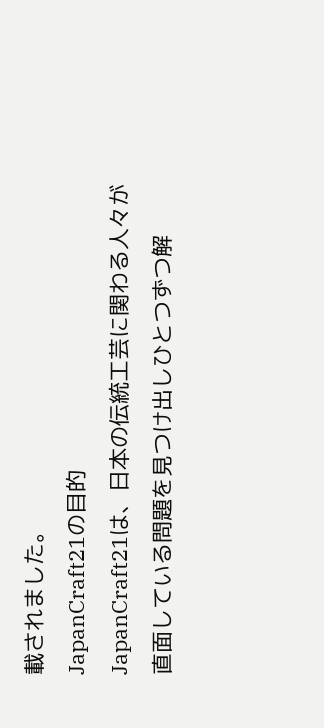載されました。
JapanCraft21の目的
JapanCraft21は、日本の伝統工芸に関わる人々が直面している問題を見つけ出しひとつずつ解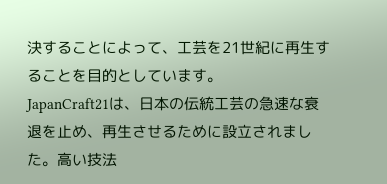決することによって、工芸を21世紀に再生することを目的としています。
JapanCraft21は、日本の伝統工芸の急速な衰退を止め、再生させるために設立されました。高い技法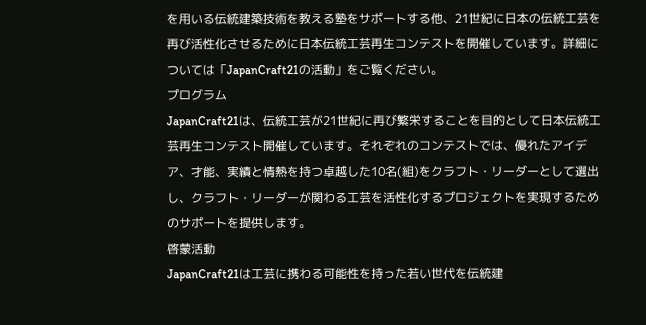を用いる伝統建築技術を教える塾をサポートする他、21世紀に日本の伝統工芸を再び活性化させるために日本伝統工芸再生コンテストを開催しています。詳細については「JapanCraft21の活動」をご覧ください。
プログラム
JapanCraft21は、伝統工芸が21世紀に再び繁栄することを目的として日本伝統工芸再生コンテスト開催しています。それぞれのコンテストでは、優れたアイデア、才能、実績と情熱を持つ卓越した10名(組)をクラフト・リーダーとして選出し、クラフト・リーダーが関わる工芸を活性化するプロジェクトを実現するためのサポートを提供します。
啓蒙活動
JapanCraft21は工芸に携わる可能性を持った若い世代を伝統建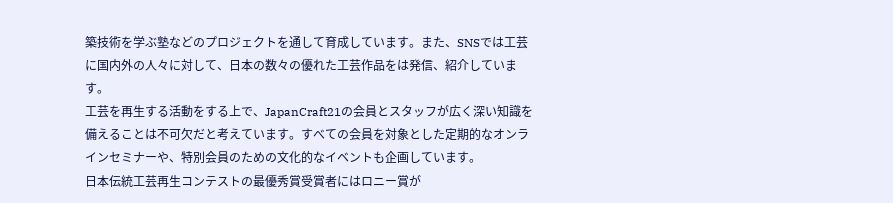築技術を学ぶ塾などのプロジェクトを通して育成しています。また、SNSでは工芸に国内外の人々に対して、日本の数々の優れた工芸作品をは発信、紹介しています。
工芸を再生する活動をする上で、JapanCraft21の会員とスタッフが広く深い知識を備えることは不可欠だと考えています。すべての会員を対象とした定期的なオンラインセミナーや、特別会員のための文化的なイベントも企画しています。
日本伝統工芸再生コンテストの最優秀賞受賞者にはロニー賞が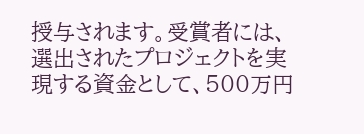授与されます。受賞者には、選出されたプロジェクトを実現する資金として、500万円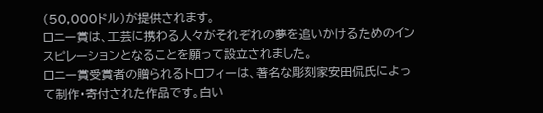(50,000ドル)が提供されます。
ロニー賞は、工芸に携わる人々がそれぞれの夢を追いかけるためのインスピレーションとなることを願って設立されました。
ロニー賞受賞者の贈られるトロフィーは、著名な彫刻家安田侃氏によって制作・寄付された作品です。白い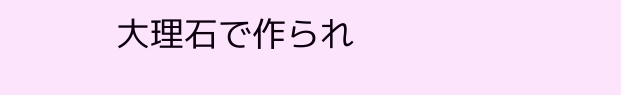大理石で作られ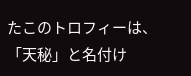たこのトロフィーは、「天秘」と名付け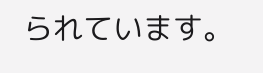られています。